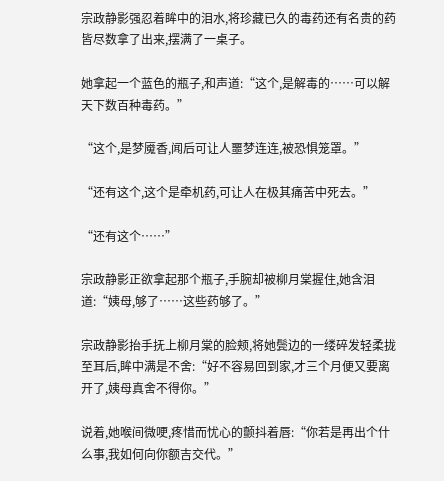宗政静影强忍着眸中的泪水,将珍藏已久的毒药还有名贵的药皆尽数拿了出来,摆满了一桌子。

她拿起一个蓝色的瓶子,和声道:“这个,是解毒的……可以解天下数百种毒药。”

“这个,是梦魇香,闻后可让人噩梦连连,被恐惧笼罩。”

“还有这个,这个是牵机药,可让人在极其痛苦中死去。”

“还有这个……”

宗政静影正欲拿起那个瓶子,手腕却被柳月棠握住,她含泪道:“姨母,够了……这些药够了。”

宗政静影抬手抚上柳月棠的脸颊,将她鬓边的一缕碎发轻柔拢至耳后,眸中满是不舍:“好不容易回到家,才三个月便又要离开了,姨母真舍不得你。”

说着,她喉间微哽,疼惜而忧心的颤抖着唇:“你若是再出个什么事,我如何向你额吉交代。”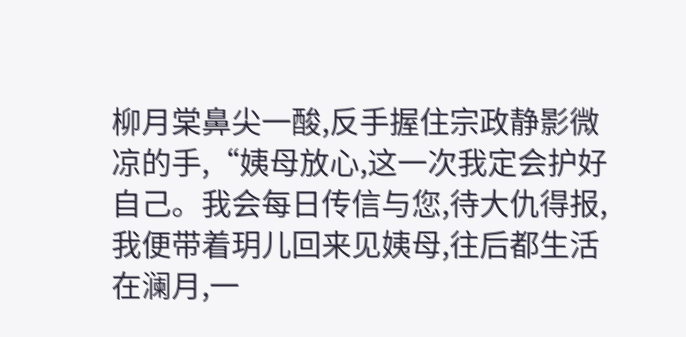柳月棠鼻尖一酸,反手握住宗政静影微凉的手,“姨母放心,这一次我定会护好自己。我会每日传信与您,待大仇得报,我便带着玥儿回来见姨母,往后都生活在澜月,一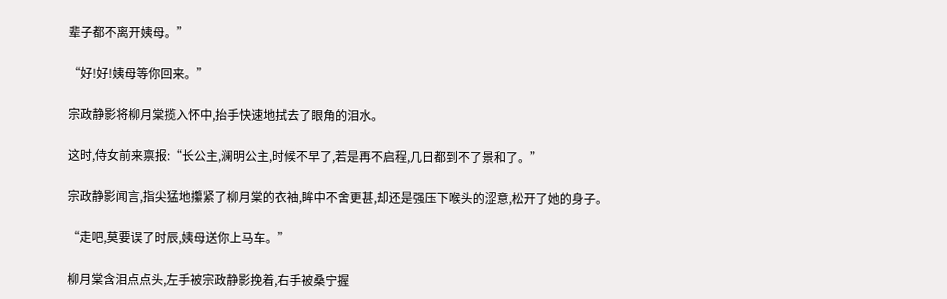辈子都不离开姨母。”

“好!好!姨母等你回来。”

宗政静影将柳月棠揽入怀中,抬手快速地拭去了眼角的泪水。

这时,侍女前来禀报:“长公主,澜明公主,时候不早了,若是再不启程,几日都到不了景和了。”

宗政静影闻言,指尖猛地攥紧了柳月棠的衣袖,眸中不舍更甚,却还是强压下喉头的涩意,松开了她的身子。

“走吧,莫要误了时辰,姨母送你上马车。”

柳月棠含泪点点头,左手被宗政静影挽着,右手被桑宁握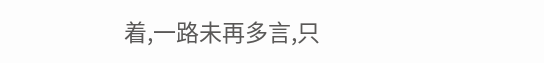着,一路未再多言,只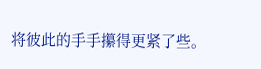将彼此的手手攥得更紧了些。